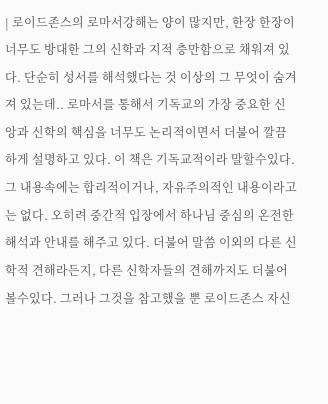| 로이드존스의 로마서강해는 양이 많지만, 한장 한장이 너무도 방대한 그의 신학과 지적 충만함으로 채워져 있다. 단순히 성서를 해석했다는 것 이상의 그 무엇이 숨겨져 있는데.. 로마서를 통해서 기독교의 가장 중요한 신앙과 신학의 핵심을 너무도 논리적이면서 더불어 깔끔하게 설명하고 있다. 이 책은 기독교적이라 말할수있다. 그 내용속에는 합리적이거나, 자유주의적인 내용이라고는 없다. 오히려 중간적 입장에서 하나님 중심의 온전한 해석과 안내를 해주고 있다. 더불어 말씀 이외의 다른 신학적 견해라든지, 다른 신학자들의 견해까지도 더불어 볼수있다. 그러나 그것을 참고했을 뿐 로이드존스 자신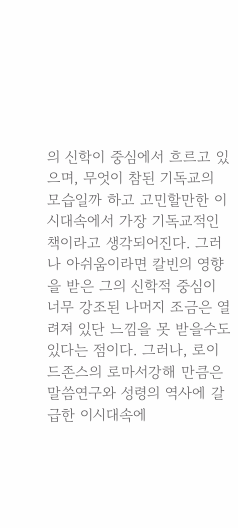의 신학이 중심에서 흐르고 있으며, 무엇이 참된 기독교의 모습일까 하고 고민할만한 이 시대속에서 가장 기독교적인 책이라고 생각되어진다. 그러나 아쉬움이라면 칼빈의 영향을 받은 그의 신학적 중심이 너무 강조된 나머지 조금은 열려져 있단 느낌을 못 받을수도 있다는 점이다. 그러나, 로이드존스의 로마서강해 만큼은 말씀연구와 성령의 역사에 갈급한 이시대속에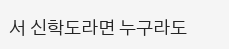서 신학도라면 누구라도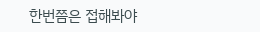한번쯤은 접해봐야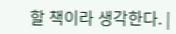할 책이라 생각한다. |